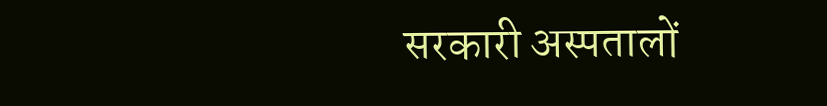सरकारी अस्पतालों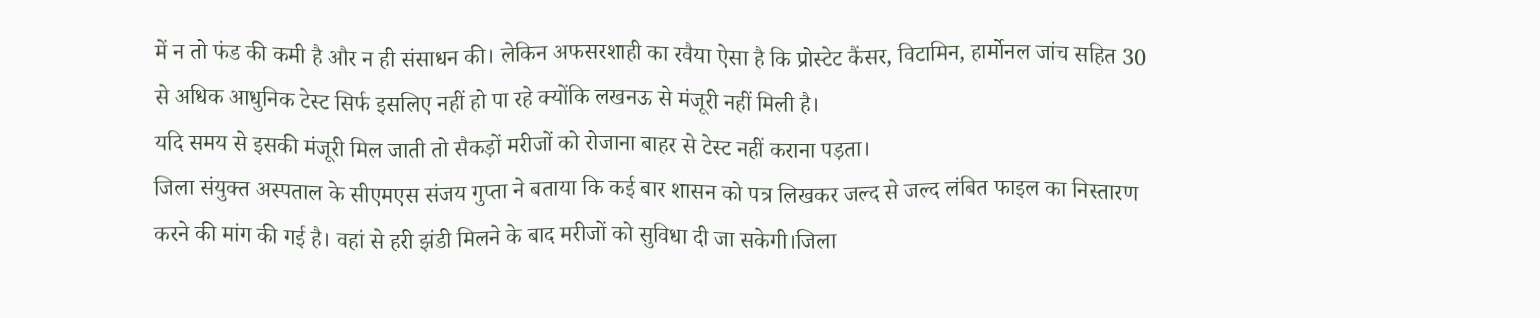में न तो फंड की कमी है और न ही संसाधन की। लेकिन अफसरशाही का रवैया ऐसा है कि प्रोस्टेट कैंसर, विटामिन, हार्मोनल जांच सहित 30 से अधिक आधुनिक टेस्ट सिर्फ इसलिए नहीं हो पा रहे क्योंकि लखनऊ से मंजूरी नहीं मिली है।
यदि समय से इसकी मंजूरी मिल जाती तो सैकड़ों मरीजों को रोजाना बाहर से टेस्ट नहीं कराना पड़ता।
जिला संयुक्त अस्पताल के सीएमएस संजय गुप्ता ने बताया कि कई बार शासन को पत्र लिखकर जल्द से जल्द लंबित फाइल का निस्तारण करने की मांग की गई है। वहां से हरी झंडी मिलने के बाद मरीजों को सुविधा दी जा सकेगी।जिला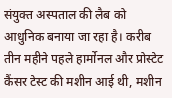संयुक्त अस्पताल की लैब को आधुनिक बनाया जा रहा है। करीब तीन महीने पहले हार्मोनल और प्रोस्टेट कैंसर टेस्ट की मशीन आई थी, मशीन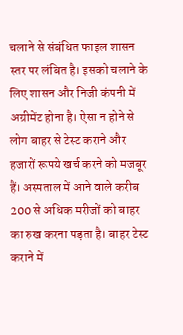चलाने से संबंधित फाइल शासन स्तर पर लंबित है। इसको चलाने के लिए शासन और निजी कंपनी में अग्रीमेंट होना है। ऐसा न होने से लोग बाहर से टेस्ट कराने और हजारों रूपये खर्च करने को मजबूर हैं। अस्पताल में आने वाले करीब 200 से अधिक मरीजों को बाहर का रुख करना पड़ता है। बाहर टेस्ट कराने में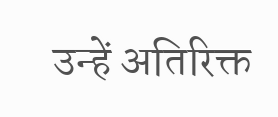उन्हें अतिरिक्त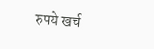रुपये खर्च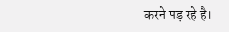करने पड़ रहे है।